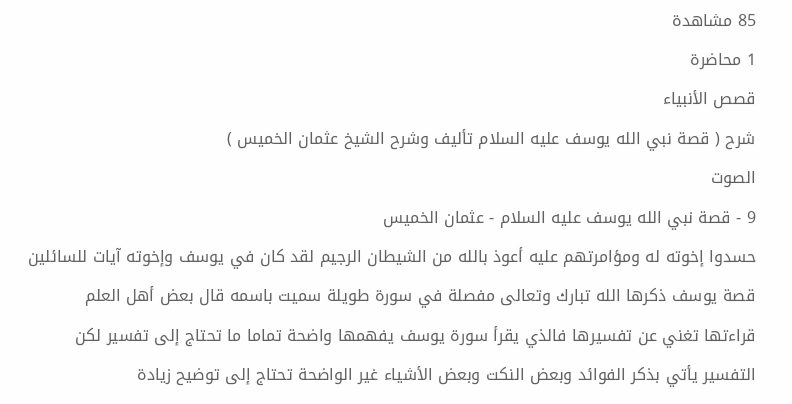85 مشاهدة
1 محاضرة
قصص الأنبياء
شرح ( قصة نبي الله يوسف عليه السلام تأليف وشرح الشيخ عثمان الخميس )
الصوت
9 - قصة نبي الله يوسف عليه السلام - عثمان الخميس
حسدوا إخوته له ومؤامرتهم عليه أعوذ بالله من الشيطان الرجيم لقد كان في يوسف وإخوته آيات للسائلين قصة يوسف ذكرها الله تبارك وتعالى مفصلة في سورة طويلة سميت باسمه قال بعض أهل العلم
قراءتها تغني عن تفسيرها فالذي يقرأ سورة يوسف يفهمها واضحة تماما ما تحتاج إلى تفسير لكن التفسير يأتي بذكر الفوائد وبعض النكت وبعض الأشياء غير الواضحة تحتاج إلى توضيح زيادة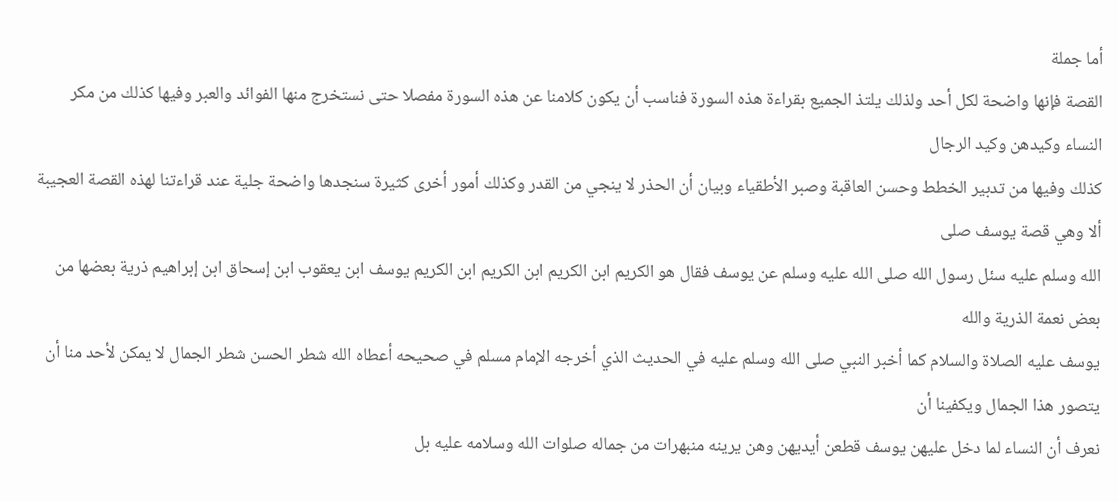أما جملة
القصة فإنها واضحة لكل أحد ولذلك يلتذ الجميع بقراءة هذه السورة فناسب أن يكون كلامنا عن هذه السورة مفصلا حتى نستخرج منها الفوائد والعبر وفيها كذلك من مكر النساء وكيدهن وكيد الرجال
كذلك وفيها من تدبير الخطط وحسن العاقبة وصبر الأطقياء وبيان أن الحذر لا ينجي من القدر وكذلك أمور أخرى كثيرة سنجدها واضحة جلية عند قراءتنا لهذه القصة العجيبة ألا وهي قصة يوسف صلى
الله وسلم عليه سئل رسول الله صلى الله عليه وسلم عن يوسف فقال هو الكريم ابن الكريم ابن الكريم ابن الكريم يوسف ابن يعقوب ابن إسحاق ابن إبراهيم ذرية بعضها من بعض نعمة الذرية والله
يوسف عليه الصلاة والسلام كما أخبر النبي صلى الله وسلم عليه في الحديث الذي أخرجه الإمام مسلم في صحيحه أعطاه الله شطر الحسن شطر الجمال لا يمكن لأحد منا أن يتصور هذا الجمال ويكفينا أن
نعرف أن النساء لما دخل عليهن يوسف قطعن أيديهن وهن يرينه منبهرات من جماله صلوات الله وسلامه عليه بل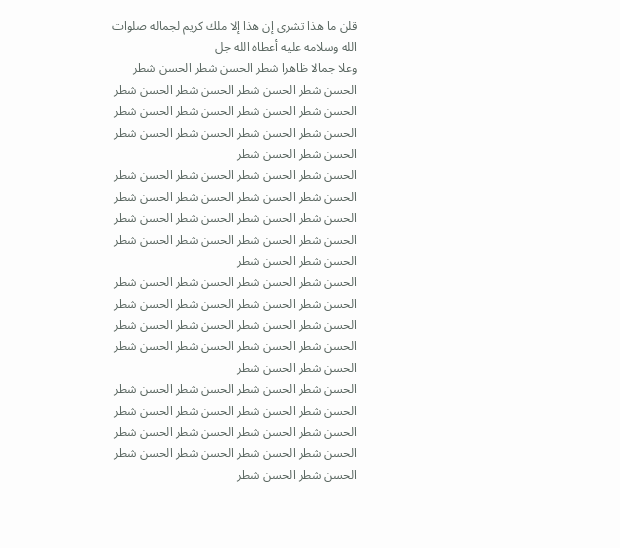قلن ما هذا تشرى إن هذا إلا ملك كريم لجماله صلوات الله وسلامه عليه أعطاه الله جل
وعلا جمالا ظاهرا شطر الحسن شطر الحسن شطر الحسن شطر الحسن شطر الحسن شطر الحسن شطر الحسن شطر الحسن شطر الحسن شطر الحسن شطر الحسن شطر الحسن شطر الحسن شطر الحسن شطر الحسن شطر الحسن شطر
الحسن شطر الحسن شطر الحسن شطر الحسن شطر الحسن شطر الحسن شطر الحسن شطر الحسن شطر الحسن شطر الحسن شطر الحسن شطر الحسن شطر الحسن شطر الحسن شطر الحسن شطر الحسن شطر الحسن شطر الحسن شطر
الحسن شطر الحسن شطر الحسن شطر الحسن شطر الحسن شطر الحسن شطر الحسن شطر الحسن شطر الحسن شطر الحسن شطر الحسن شطر الحسن شطر الحسن شطر الحسن شطر الحسن شطر الحسن شطر الحسن شطر الحسن شطر
الحسن شطر الحسن شطر الحسن شطر الحسن شطر الحسن شطر الحسن شطر الحسن شطر الحسن شطر الحسن شطر الحسن شطر الحسن شطر الحسن شطر الحسن شطر الحسن شطر الحسن شطر الحسن شطر الحسن شطر الحسن شطر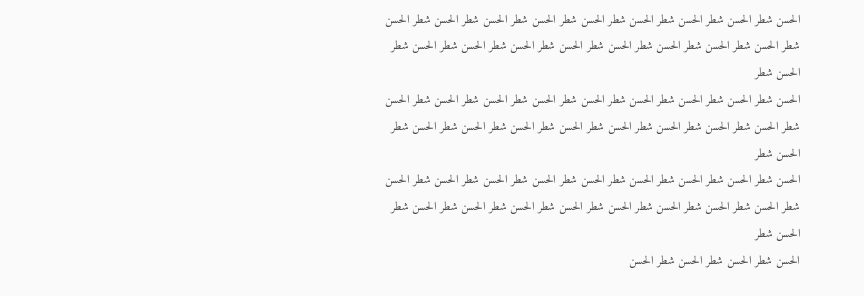الحسن شطر الحسن شطر الحسن شطر الحسن شطر الحسن شطر الحسن شطر الحسن شطر الحسن شطر الحسن شطر الحسن شطر الحسن شطر الحسن شطر الحسن شطر الحسن شطر الحسن شطر الحسن شطر الحسن شطر الحسن شطر
الحسن شطر الحسن شطر الحسن شطر الحسن شطر الحسن شطر الحسن شطر الحسن شطر الحسن شطر الحسن شطر الحسن شطر الحسن شطر الحسن شطر الحسن شطر الحسن شطر الحسن شطر الحسن شطر الحسن شطر الحسن شطر
الحسن شطر الحسن شطر الحسن شطر الحسن شطر الحسن شطر الحسن شطر الحسن شطر الحسن شطر الحسن شطر الحسن شطر الحسن شطر الحسن شطر الحسن شطر الحسن شطر الحسن شطر الحسن شطر الحسن شطر الحسن شطر
الحسن شطر الحسن شطر الحسن شطر الحسن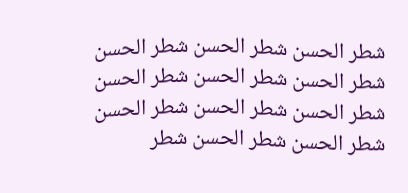شطر الحسن شطر الحسن شطر الحسن شطر الحسن شطر الحسن شطر الحسن شطر الحسن شطر الحسن شطر الحسن شطر الحسن شطر الحسن شطر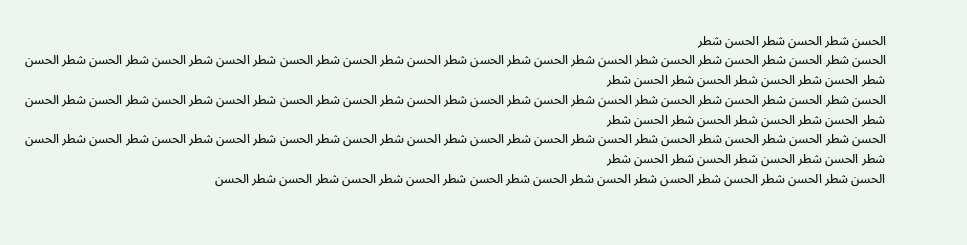الحسن شطر الحسن شطر الحسن شطر
الحسن شطر الحسن شطر الحسن شطر الحسن شطر الحسن شطر الحسن شطر الحسن شطر الحسن شطر الحسن شطر الحسن شطر الحسن شطر الحسن شطر الحسن شطر الحسن شطر الحسن شطر الحسن شطر الحسن شطر الحسن شطر
الحسن شطر الحسن شطر الحسن شطر الحسن شطر الحسن شطر الحسن شطر الحسن شطر الحسن شطر الحسن شطر الحسن شطر الحسن شطر الحسن شطر الحسن شطر الحسن شطر الحسن شطر الحسن شطر الحسن شطر الحسن شطر
الحسن شطر الحسن شطر الحسن شطر الحسن شطر الحسن شطر الحسن شطر الحسن شطر الحسن شطر الحسن شطر الحسن شطر الحسن شطر الحسن شطر الحسن شطر الحسن شطر الحسن شطر الحسن شطر الحسن شطر الحسن شطر
الحسن شطر الحسن شطر الحسن شطر الحسن شطر الحسن شطر الحسن شطر الحسن شطر الحسن شطر الحسن شطر الحسن شطر الحسن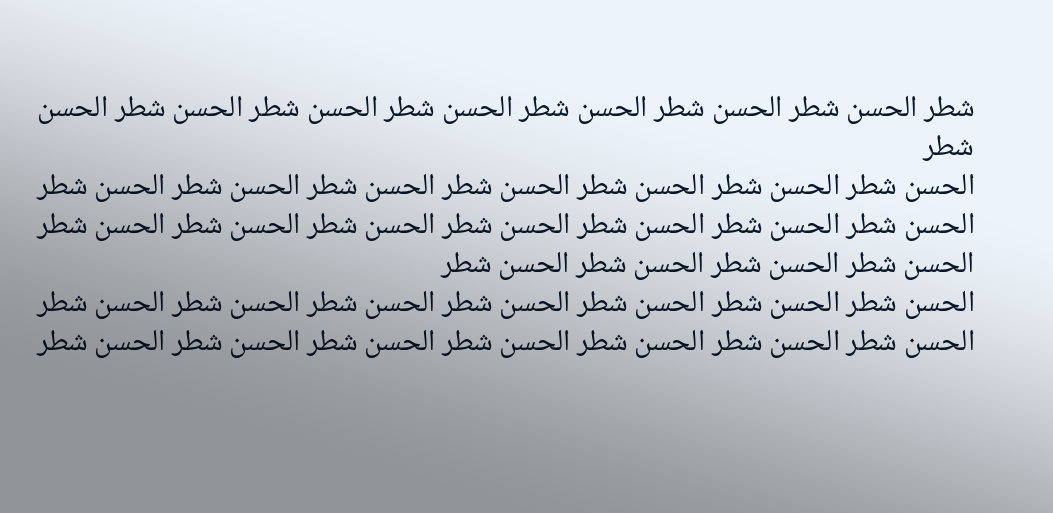شطر الحسن شطر الحسن شطر الحسن شطر الحسن شطر الحسن شطر الحسن شطر الحسن شطر
الحسن شطر الحسن شطر الحسن شطر الحسن شطر الحسن شطر الحسن شطر الحسن شطر الحسن شطر الحسن شطر الحسن شطر الحسن شطر الحسن شطر الحسن شطر الحسن شطر الحسن شطر الحسن شطر الحسن شطر الحسن شطر
الحسن شطر الحسن شطر الحسن شطر الحسن شطر الحسن شطر الحسن شطر الحسن شطر الحسن شطر الحسن شطر الحسن شطر الحسن شطر الحسن شطر الحسن شطر الحسن شطر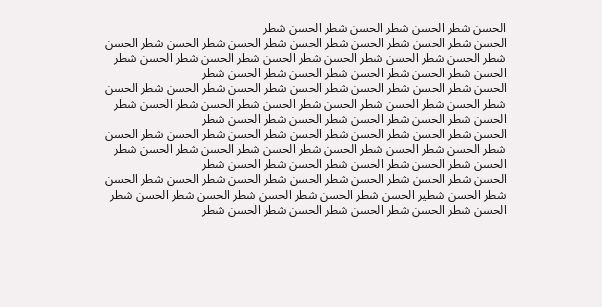الحسن شطر الحسن شطر الحسن شطر الحسن شطر
الحسن شطر الحسن شطر الحسن شطر الحسن شطر الحسن شطر الحسن شطر الحسن شطر الحسن شطر الحسن شطر الحسن شطر الحسن شطر الحسن شطر الحسن شطر الحسن شطر الحسن شطر الحسن شطر الحسن شطر الحسن شطر
الحسن شطر الحسن شطر الحسن شطر الحسن شطر الحسن شطر الحسن شطر الحسن شطر الحسن شطر الحسن شطر الحسن شطر الحسن شطر الحسن شطر الحسن شطر الحسن شطر الحسن شطر الحسن شطر الحسن شطر الحسن شطر
الحسن شطر الحسن شطر الحسن شطر الحسن شطر الحسن شطر الحسن شطر الحسن شطر الحسن شطر الحسن شطر الحسن شطر الحسن شطر الحسن شطر الحسن شطر الحسن شطر الحسن شطر الحسن شطر الحسن شطر الحسن شطر
الحسن شطر الحسن شطر الحسن شطر الحسن شطر الحسن شطر الحسن شطر الحسن شطر الحسن شطير الحسن شطر الحسن شطر الحسن شطر الحسن شطر الحسن شطر الحسن شطر الحسن شطر الحسن شطر الحسن شطر الحسن شطر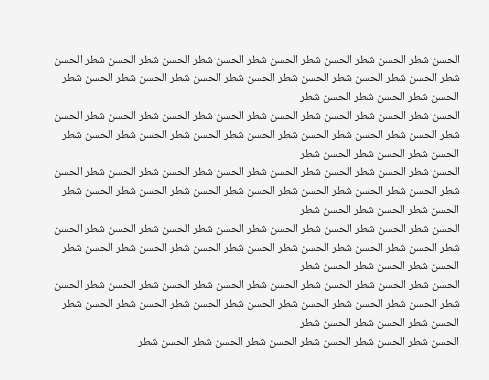الحسن شطر الحسن شطر الحسن شطر الحسن شطر الحسن شطر الحسن شطر الحسن شطر الحسن شطر الحسن شطر الحسن شطر الحسن شطر الحسن شطر الحسن شطر الحسن شطر الحسن شطر الحسن شطر الحسن شطر الحسن شطر
الحسن شطر الحسن شطر الحسن شطر الحسن شطر الحسن شطر الحسن شطر الحسن شطر الحسن شطر الحسن شطر الحسن شطر الحسن شطر الحسن شطر الحسن شطر الحسن شطر الحسن شطر الحسن شطر الحسن شطر الحسن شطر
الحسن شطر الحسن شطر الحسن شطر الحسن شطر الحسن شطر الحسن شطر الحسن شطر الحسن شطر الحسن شطر الحسن شطر الحسن شطر الحسن شطر الحسن شطر الحسن شطر الحسن شطر الحسن شطر الحسن شطر الحسن شطر
الحسن شطر الحسن شطر الحسن شطر الحسن شطر الحسن شطر الحسن شطر الحسن شطر الحسن شطر الحسن شطر الحسن شطر الحسن شطر الحسن شطر الحسن شطر الحسن شطر الحسن شطر الحسن شطر الحسن شطر الحسن شطر
الحسن شطر الحسن شطر الحسن شطر الحسن شطر الحسن شطر الحسن شطر الحسن شطر الحسن شطر الحسن شطر الحسن شطر الحسن شطر الحسن شطر الحسن شطر الحسن شطر الحسن شطر الحسن شطر الحسن شطر الحسن شطر
الحسن شطر الحسن شطر الحسن شطر الحسن شطر الحسن شطر الحسن شطر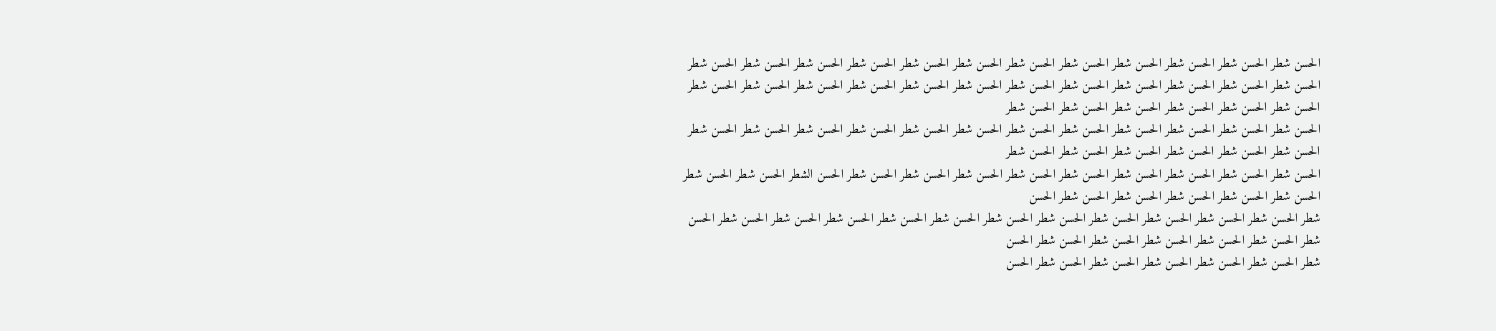الحسن شطر الحسن شطر الحسن شطر الحسن شطر الحسن شطر الحسن شطر الحسن شطر الحسن شطر الحسن شطر الحسن شطر الحسن شطر الحسن شطر
الحسن شطر الحسن شطر الحسن شطر الحسن شطر الحسن شطر الحسن شطر الحسن شطر الحسن شطر الحسن شطر الحسن شطر الحسن شطر الحسن شطر الحسن شطر الحسن شطر الحسن شطر الحسن شطر الحسن شطر الحسن شطر
الحسن شطر الحسن شطر الحسن شطر الحسن شطر الحسن شطر الحسن شطر الحسن شطر الحسن شطر الحسن شطر الحسن شطر الحسن شطر الحسن شطر الحسن شطر الحسن شطر الحسن شطر الحسن شطر الحسن شطر الحسن شطر
الحسن شطر الحسن شطر الحسن شطر الحسن شطر الحسن شطر الحسن شطر الحسن شطر الحسن شطر الحسن شطر الحسن الشطر الحسن شطر الحسن شطر الحسن شطر الحسن شطر الحسن شطر الحسن شطر الحسن شطر الحسن
شطر الحسن شطر الحسن شطر الحسن شطر الحسن شطر الحسن شطر الحسن شطر الحسن شطر الحسن شطر الحسن شطر الحسن شطر الحسن شطر الحسن شطر الحسن شطر الحسن شطر الحسن شطر الحسن شطر الحسن شطر الحسن
شطر الحسن شطر الحسن شطر الحسن شطر الحسن شطر الحسن شطر الحسن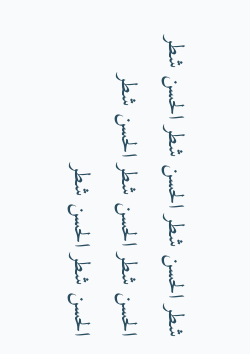شطر الحسن شطر الحسن شطر الحسن شطر الحسن شطر الحسن شطر الحسن شطر الحسن شطر الحسن شطر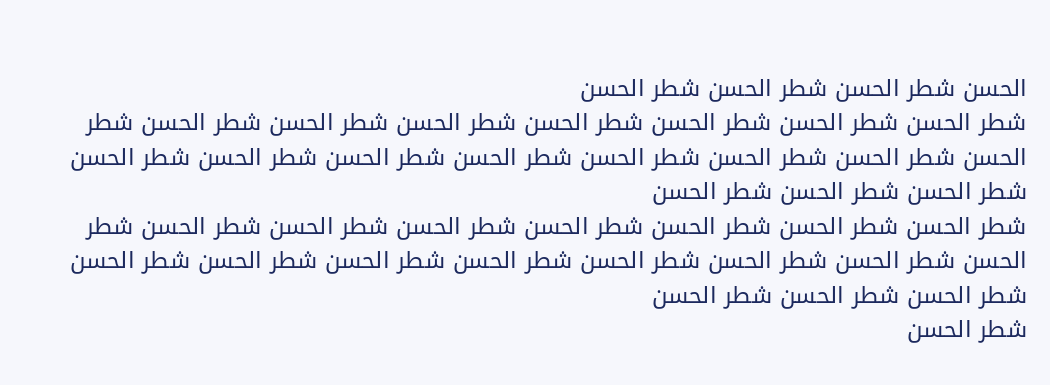الحسن شطر الحسن شطر الحسن شطر الحسن
شطر الحسن شطر الحسن شطر الحسن شطر الحسن شطر الحسن شطر الحسن شطر الحسن شطر الحسن شطر الحسن شطر الحسن شطر الحسن شطر الحسن شطر الحسن شطر الحسن شطر الحسن شطر الحسن شطر الحسن شطر الحسن
شطر الحسن شطر الحسن شطر الحسن شطر الحسن شطر الحسن شطر الحسن شطر الحسن شطر الحسن شطر الحسن شطر الحسن شطر الحسن شطر الحسن شطر الحسن شطر الحسن شطر الحسن شطر الحسن شطر الحسن شطر الحسن
شطر الحسن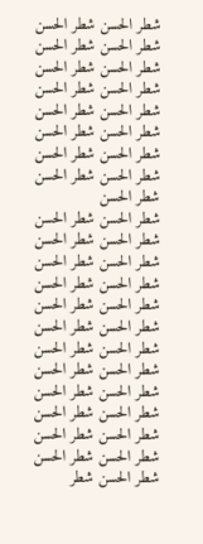شطر الحسن شطر الحسن شطر الحسن شطر الحسن شطر الحسن شطر الحسن شطر الحسن شطر الحسن شطر الحسن شطر الحسن شطر الحسن شطر الحسن شطر الحسن شطر الحسن شطر الحسن شطر الحسن شطر الحسن
شطر الحسن شطر الحسن شطر الحسن شطر الحسن شطر الحسن شطر الحسن شطر الحسن شطر الحسن شطر الحسن شطر الحسن شطر الحسن شطر الحسن شطر الحسن شطر الحسن شطر الحسن شطر الحسن شطر الحسن شطر الحسن
شطر الحسن شطر الحسن شطر الحسن شطر الحسن شطر الحسن شطر الحسن شطر الحسن شطر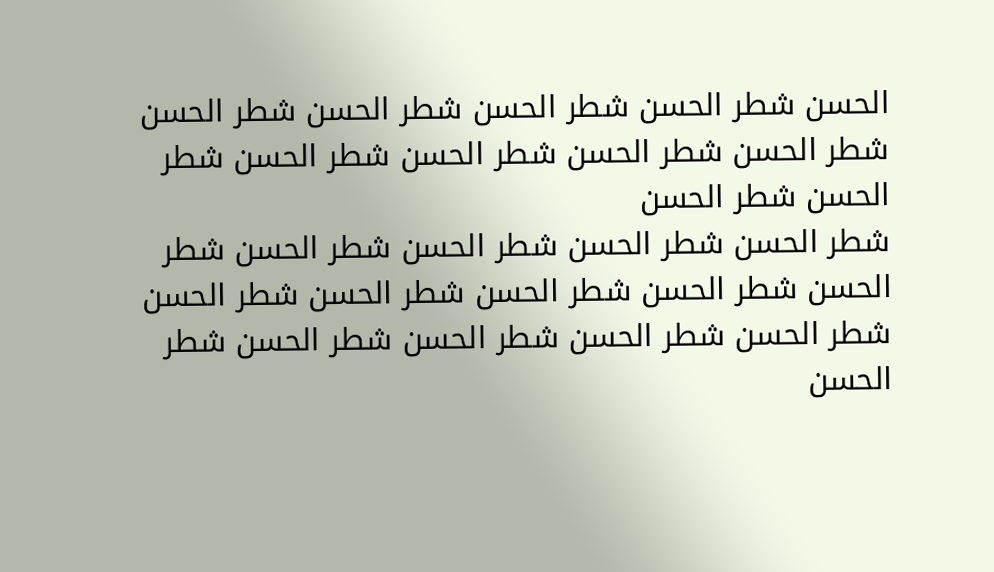الحسن شطر الحسن شطر الحسن شطر الحسن شطر الحسن شطر الحسن شطر الحسن شطر الحسن شطر الحسن شطر الحسن شطر الحسن
شطر الحسن شطر الحسن شطر الحسن شطر الحسن شطر الحسن شطر الحسن شطر الحسن شطر الحسن شطر الحسن شطر الحسن شطر الحسن شطر الحسن شطر الحسن شطر الحسن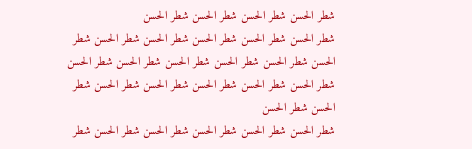شطر الحسن شطر الحسن شطر الحسن شطر الحسن
شطر الحسن شطر الحسن شطر الحسن شطر الحسن شطر الحسن شطر الحسن شطر الحسن شطر الحسن شطر الحسن شطر الحسن شطر الحسن شطر الحسن شطر الحسن شطر الحسن شطر الحسن شطر الحسن شطر الحسن شطر الحسن
شطر الحسن شطر الحسن شطر الحسن شطر الحسن شطر الحسن شطر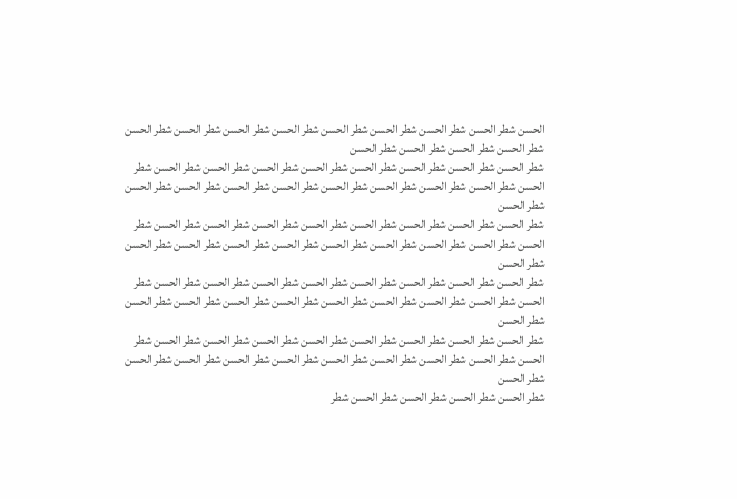الحسن شطر الحسن شطر الحسن شطر الحسن شطر الحسن شطر الحسن شطر الحسن شطر الحسن شطر الحسن شطر الحسن شطر الحسن شطر الحسن شطر الحسن
شطر الحسن شطر الحسن شطر الحسن شطر الحسن شطر الحسن شطر الحسن شطر الحسن شطر الحسن شطر الحسن شطر الحسن شطر الحسن شطر الحسن شطر الحسن شطر الحسن شطر الحسن شطر الحسن شطر الحسن شطر الحسن
شطر الحسن شطر الحسن شطر الحسن شطر الحسن شطر الحسن شطر الحسن شطر الحسن شطر الحسن شطر الحسن شطر الحسن شطر الحسن شطر الحسن شطر الحسن شطر الحسن شطر الحسن شطر الحسن شطر الحسن شطر الحسن
شطر الحسن شطر الحسن شطر الحسن شطر الحسن شطر الحسن شطر الحسن شطر الحسن شطر الحسن شطر الحسن شطر الحسن شطر الحسن شطر الحسن شطر الحسن شطر الحسن شطر الحسن شطر الحسن شطر الحسن شطر الحسن
شطر الحسن شطر الحسن شطر الحسن شطر الحسن شطر الحسن شطر الحسن شطر الحسن شطر الحسن شطر الحسن شطر الحسن شطر الحسن شطر الحسن شطر الحسن شطر الحسن شطر الحسن شطر الحسن شطر الحسن شطر الحسن
شطر الحسن شطر الحسن شطر الحسن شطر الحسن شطر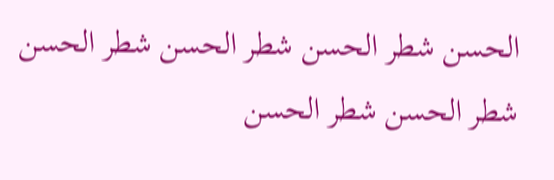الحسن شطر الحسن شطر الحسن شطر الحسن شطر الحسن شطر الحسن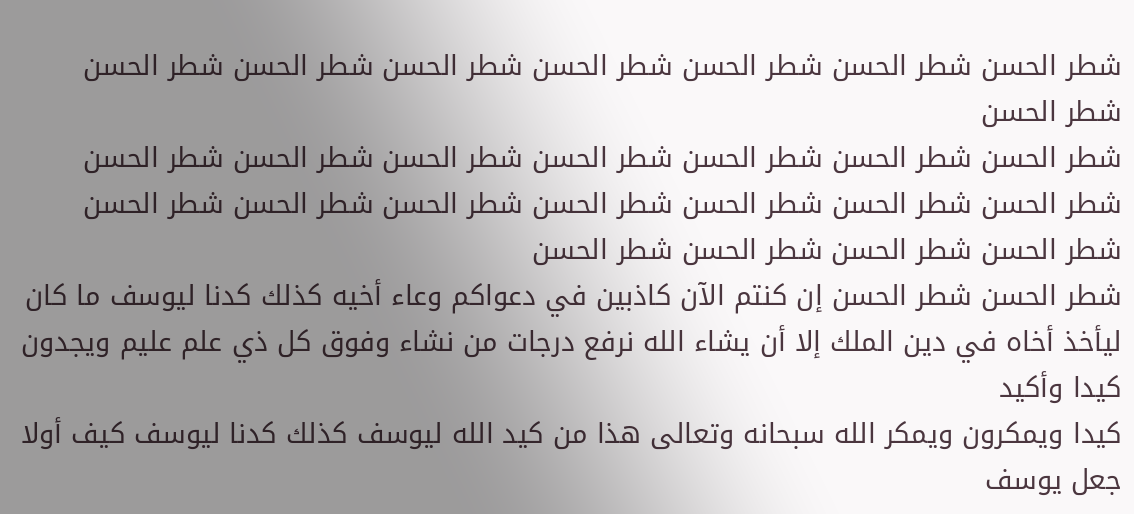شطر الحسن شطر الحسن شطر الحسن شطر الحسن شطر الحسن شطر الحسن شطر الحسن شطر الحسن
شطر الحسن شطر الحسن شطر الحسن شطر الحسن شطر الحسن شطر الحسن شطر الحسن شطر الحسن شطر الحسن شطر الحسن شطر الحسن شطر الحسن شطر الحسن شطر الحسن شطر الحسن شطر الحسن شطر الحسن شطر الحسن
شطر الحسن شطر الحسن إن كنتم الآن كاذبين في دعواكم وعاء أخيه كذلك كدنا ليوسف ما كان ليأخذ أخاه في دين الملك إلا أن يشاء الله نرفع درجات من نشاء وفوق كل ذي علم عليم ويجدون كيدا وأكيد
كيدا ويمكرون ويمكر الله سبحانه وتعالى هذا من كيد الله ليوسف كذلك كدنا ليوسف كيف أولا جعل يوسف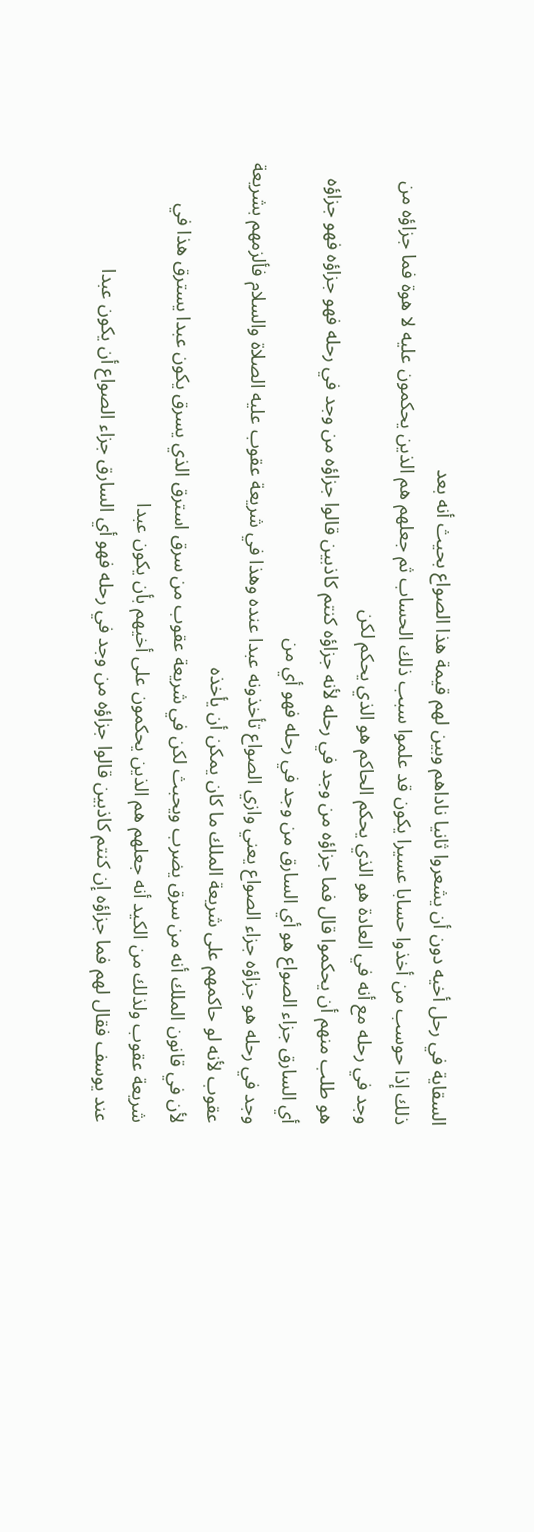السقاية في رحل أخيه دون أن يشعروا ثانيا ناداهم وبين لهم قيمة هذا الصواع بحيث أنه بعد
ذلك إذا حوسب من أخذوا حسابا عسيرا يكون قد علموا سبب ذلك الحساب ثم جعلهم هم الذين يحكمون عليه لا هوة فما جزاؤه من وجد في رحله مع أنه في العادة هو الذي يحكم الحاكم هو الذي يحكم لكن
هو طلب منهم أن يحكموا قال فما جزاؤه من وجد في رحله لأنه جزاؤه كنتم كاذبين قالوا جزاؤه من وجد في رحله فهو جزاؤه فهو جزاؤه أي السارق جزاء الصواع هو أي السارق من وجد في رحله فهو أي من
وجد في رحله هو جزاؤه جزاء الصواع يعني وازي الصواع تأخذونه عبدا عنده وهذا في شريعة عقوب عليه الصلاة والسلام فألزمهم بشريعة عقوب لأنه لو حاكمهم على شريعة الملك ما كان يمكن أن يأخذه
لأن في قانون الملك أنه من سرق يضرب ويحبث لكن في شريعة عقوب من سرق استرق الذي يسرق يكون عبدا يسترق هذا في شريعة عقوب ولذلك من الكيد أنه جعلهم هم الذين يحكمون على أخيهم بأن يكون عبدا
عند يوسف فقال لهم فما جزاؤه إن كنتم كاذبين قالوا جزاؤه من وجد في رحله فهو أي السارق جزاء الصواع أن يكون عبدا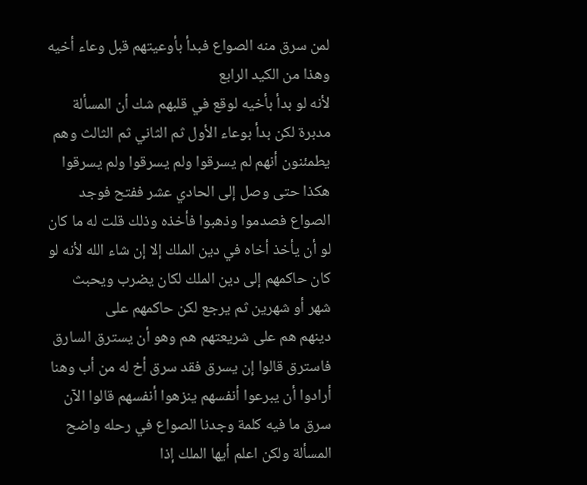لمن سرق منه الصواع فبدأ بأوعيتهم قبل وعاء أخيه وهذا من الكيد الرابع
لأنه لو بدأ بأخيه لوقع في قلبهم شك أن المسألة مدبرة لكن بدأ بوعاء الأول ثم الثاني ثم الثالث وهم يطمئنون أنهم لم يسرقوا ولم يسرقوا ولم يسرقوا هكذا حتى وصل إلى الحادي عشر ففتح فوجد
الصواع فصدموا وذهبوا فأخذه وذلك قلت له ما كان لو أن يأخذ أخاه في دين الملك إلا إن شاء الله لأنه لو كان حاكمهم إلى دين الملك لكان يضرب ويحبث شهر أو شهرين ثم يرجع لكن حاكمهم على
دينهم هم على شريعتهم هم وهو أن يسترق السارق فاسترق قالوا إن يسرق فقد سرق أخ له من أب وهنا أرادوا أن يبرعوا أنفسهم ينزهوا أنفسهم قالوا الآن سرق ما فيه كلمة وجدنا الصواع في رحله واضح
المسألة ولكن اعلم أيها الملك إذا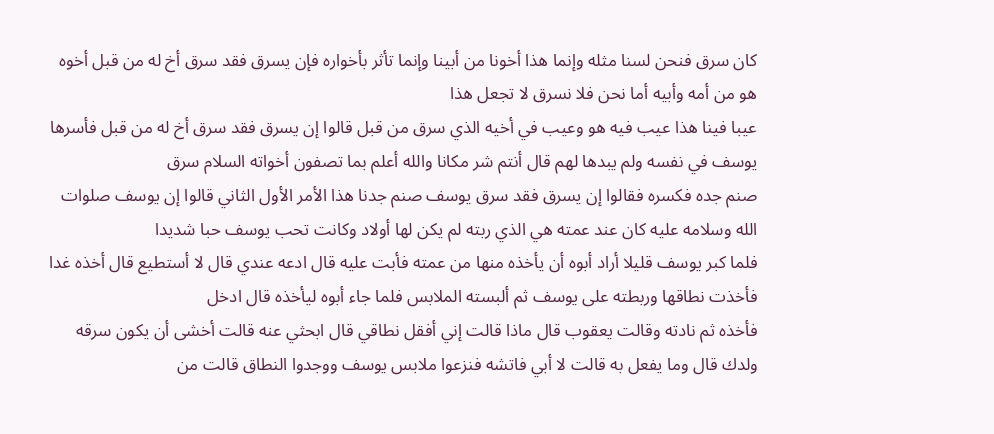كان سرق فنحن لسنا مثله وإنما هذا أخونا من أبينا وإنما تأثر بأخواره فإن يسرق فقد سرق أخ له من قبل أخوه هو من أمه وأبيه أما نحن فلا نسرق لا تجعل هذا
عيبا فينا هذا عيب فيه هو وعيب في أخيه الذي سرق من قبل قالوا إن يسرق فقد سرق أخ له من قبل فأسرها يوسف في نفسه ولم يبدها لهم قال أنتم شر مكانا والله أعلم بما تصفون أخواته السلام سرق
صنم جده فكسره فقالوا إن يسرق فقد سرق يوسف صنم جدنا هذا الأمر الأول الثاني قالوا إن يوسف صلوات الله وسلامه عليه كان عند عمته هي الذي ربته لم يكن لها أولاد وكانت تحب يوسف حبا شديدا
فلما كبر يوسف قليلا أراد أبوه أن يأخذه منها من عمته فأبت عليه قال ادعه عندي قال لا أستطيع قال أخذه غدا فأخذت نطاقها وربطته على يوسف ثم ألبسته الملابس فلما جاء أبوه ليأخذه قال ادخل
فأخذه ثم نادته وقالت يعقوب قال ماذا قالت إني أفقل نطاقي قال ابحثي عنه قالت أخشى أن يكون سرقه ولدك قال وما يفعل به قالت لا أبي فاتشه فنزعوا ملابس يوسف ووجدوا النطاق قالت من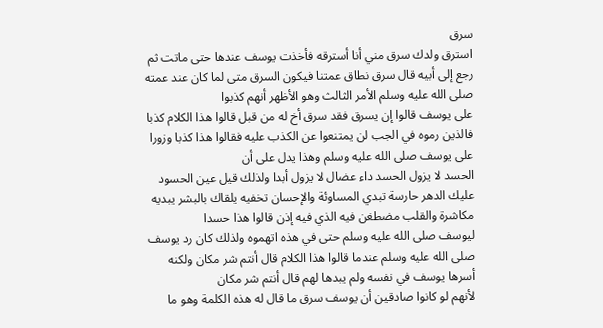سرق
استرق ولدك سرق مني أنا أسترقه فأخذت يوسف عندها حتى ماتت ثم رجع إلى أبيه قال سرق نطاق عمتنا فيكون السرق متى لما كان عند عمته صلى الله عليه وسلم الأمر الثالث وهو الأظهر أنهم كذبوا
على يوسف قالوا إن يسرق فقد سرق أخ له من قبل قالوا هذا الكلام كذبا فالذين رموه في الجب لن يمتنعوا عن الكذب عليه فقالوا هذا كذبا وزورا على يوسف صلى الله عليه وسلم وهذا يدل على أن
الحسد لا يزول الحسد داء عضال لا يزول أبدا ولذلك قيل عين الحسود عليك الدهر حارسة تبدي المساوئة والإحسان تخفيه يلقاك بالبشر يبديه مكاشرة والقلب مضطغن فيه الذي فيه إذن قالوا هذا حسدا
ليوسف صلى الله عليه وسلم حتى في هذه اتهموه ولذلك كان رد يوسف صلى الله عليه وسلم عندما قالوا هذا الكلام قال أنتم شر مكان ولكنه أسرها يوسف في نفسه ولم يبدها لهم قال أنتم شر مكان
لأنهم لو كانوا صادقين أن يوسف سرق ما قال له هذه الكلمة وهو ما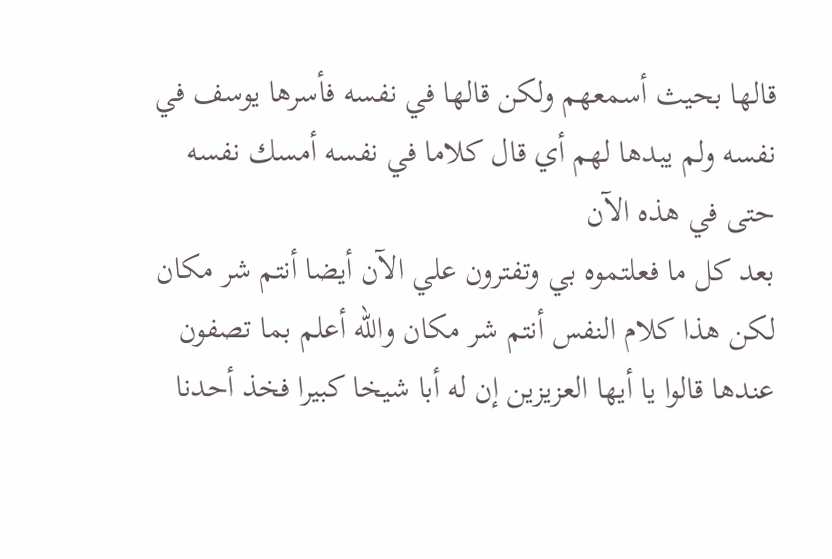قالها بحيث أسمعهم ولكن قالها في نفسه فأسرها يوسف في نفسه ولم يبدها لهم أي قال كلاما في نفسه أمسك نفسه حتى في هذه الآن
بعد كل ما فعلتموه بي وتفترون علي الآن أيضا أنتم شر مكان لكن هذا كلام النفس أنتم شر مكان والله أعلم بما تصفون عندها قالوا يا أيها العزيزين إن له أبا شيخا كبيرا فخذ أحدنا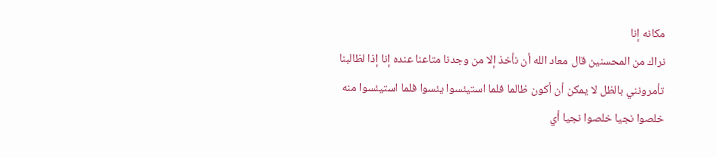مكانه إنا
نراك من المحسنين قال معاد الله أن نأخذ إلا من وجدنا متاعنا عنده إنا إذا لظالبنا تأمرونني بالظل لا يمكن أن أكون ظالما فلما استيئسوا يئسوا فلما استيئسوا منه خلصوا نجيا خلصوا نجيا أي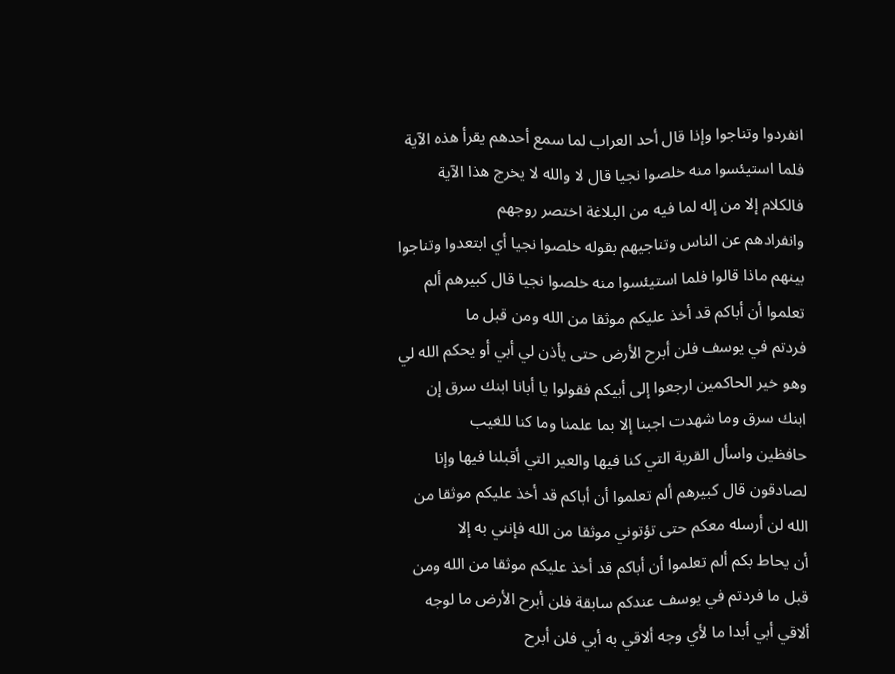انفردوا وتناجوا وإذا قال أحد العراب لما سمع أحدهم يقرأ هذه الآية فلما استيئسوا منه خلصوا نجيا قال لا والله لا يخرج هذا الآية فالكلام إلا من إله لما فيه من البلاغة اختصر روجهم
وانفرادهم عن الناس وتناجيهم بقوله خلصوا نجيا أي ابتعدوا وتناجوا بينهم ماذا قالوا فلما استيئسوا منه خلصوا نجيا قال كبيرهم ألم تعلموا أن أباكم قد أخذ عليكم موثقا من الله ومن قبل ما
فردتم في يوسف فلن أبرح الأرض حتى يأذن لي أبي أو يحكم الله لي وهو خير الحاكمين ارجعوا إلى أبيكم فقولوا يا أبانا ابنك سرق إن ابنك سرق وما شهدت اجبنا إلا بما علمنا وما كنا للغيب
حافظين واسأل القرية التي كنا فيها والعير التي أقبلنا فيها وإنا لصادقون قال كبيرهم ألم تعلموا أن أباكم قد أخذ عليكم موثقا من الله لن أرسله معكم حتى تؤتوني موثقا من الله فإنني به إلا
أن يحاط بكم ألم تعلموا أن أباكم قد أخذ عليكم موثقا من الله ومن قبل ما فردتم في يوسف عندكم سابقة فلن أبرح الأرض ما لوجه ألاقي أبي أبدا ما لأي وجه ألاقي به أبي فلن أبرح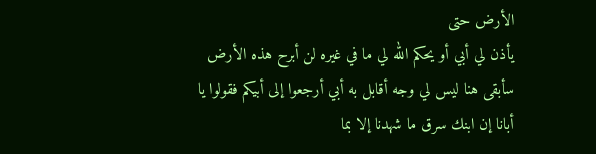الأرض حتى
يأذن لي أبي أو يحكم الله لي ما في غيره لن أبرح هذه الأرض سأبقى هنا ليس لي وجه أقابل به أبي أرجعوا إلى أبيكم فقولوا يا أبانا إن ابنك سرق ما شهدنا إلا بما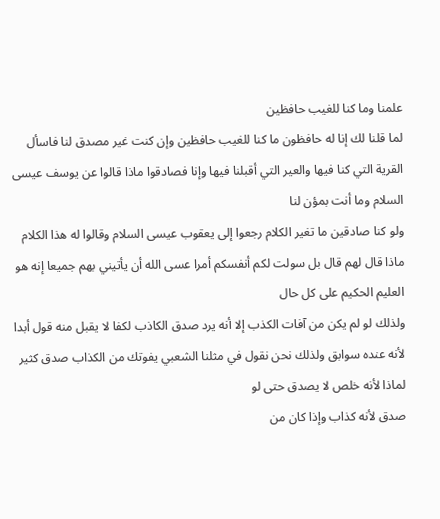علمنا وما كنا للغيب حافظين
لما قلنا لك إنا له حافظون ما كنا للغيب حافظين وإن كنت غير مصدق لنا فاسأل القرية التي كنا فيها والعير التي أقبلنا فيها وإنا فصادقوا ماذا قالوا عن يوسف عيسى السلام وما أنت بمؤن لنا
ولو كنا صادقين ما تغير الكلام رجعوا إلى يعقوب عيسى السلام وقالوا له هذا الكلام ماذا قال لهم قال بل سولت لكم أنفسكم أمرا عسى الله أن يأتيني بهم جميعا إنه هو العليم الحكيم على كل حال
ولذلك لو لم يكن من آفات الكذب إلا أنه يرد صدق الكاذب لكفا لا يقبل منه قول أبدا لأنه عنده سوابق ولذلك نحن نقول في مثلنا الشعبي يفوتك من الكذاب صدق كثير لماذا لأنه خلص لا يصدق حتى لو
صدق لأنه كذاب وإذا كان من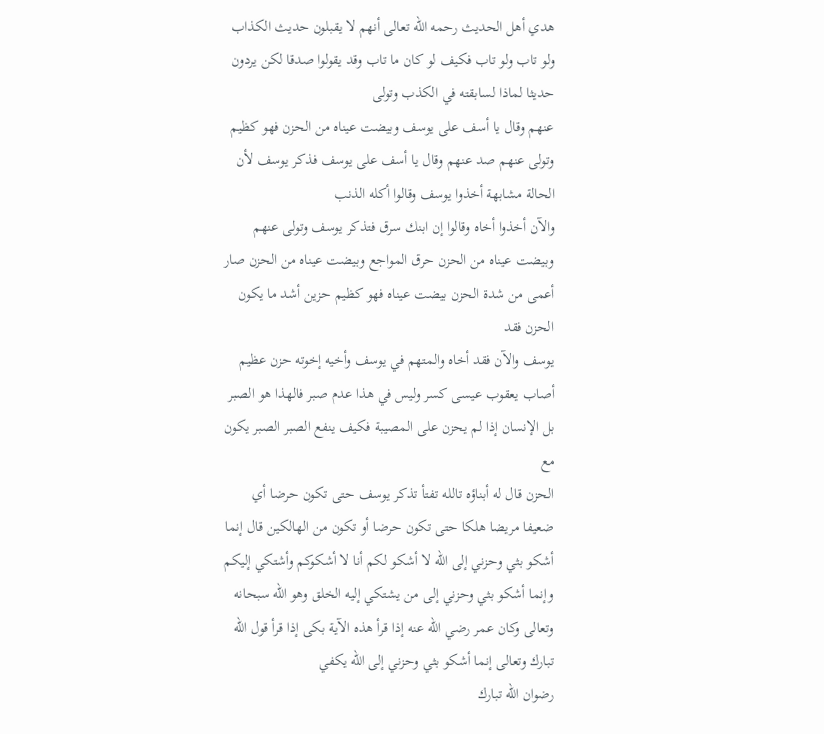هدي أهل الحديث رحمه الله تعالى أنهم لا يقبلون حديث الكذاب ولو تاب ولو تاب فكيف لو كان ما تاب وقد يقولوا صدقا لكن يردون حديثا لماذا لسابقته في الكذب وتولى
عنهم وقال يا أسف على يوسف وبيضت عيناه من الحزن فهو كظيم وتولى عنهم صد عنهم وقال يا أسف على يوسف فذكر يوسف لأن الحالة مشابهة أخذوا يوسف وقالوا أكله الذنب
والآن أخذوا أخاه وقالوا إن ابنك سرق فتذكر يوسف وتولى عنهم وبيضت عيناه من الحزن حرق المواجع وبيضت عيناه من الحزن صار أعمى من شدة الحزن بيضت عيناه فهو كظيم حزين أشد ما يكون الحزن فقد
يوسف والآن فقد أخاه والمتهم في يوسف وأخيه إخوته حزن عظيم أصاب يعقوب عيسى كسر وليس في هذا عدم صبر فالهذا هو الصبر بل الإنسان إذا لم يحزن على المصيبة فكيف ينفع الصبر الصبر يكون مع
الحزن قال له أبناؤه تالله تفتأ تذكر يوسف حتى تكون حرضا أي ضعيفا مريضا هلكا حتى تكون حرضا أو تكون من الهالكين قال إنما أشكو بثي وحزني إلى الله لا أشكو لكم أنا لا أشكوكم وأشتكي إليكم
وإنما أشكو بثي وحزني إلى من يشتكي إليه الخلق وهو الله سبحانه وتعالى وكان عمر رضي الله عنه إذا قرأ هذه الآية بكى إذا قرأ قول الله تبارك وتعالى إنما أشكو بثي وحزني إلى الله يكفي
رضوان الله تبارك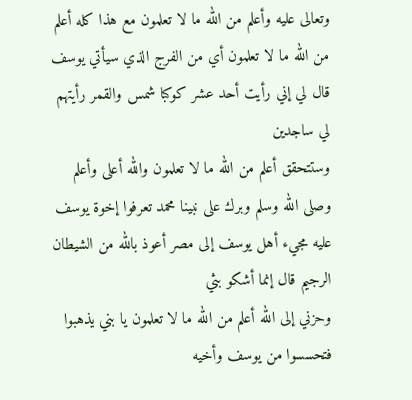وتعالى عليه وأعلم من الله ما لا تعلمون مع هذا كله أعلم من الله ما لا تعلمون أي من الفرج الذي سيأتي يوسف قال لي إني رأيت أحد عشر كوكبا شمس والقمر رأيتهم لي ساجدين
وستتحقق أعلم من الله ما لا تعلمون والله أعلى وأعلم وصلى الله وسلم وبرك على نبينا محمد تعرفوا إخوة يوسف عليه مجيء أهل يوسف إلى مصر أعوذ بالله من الشيطان الرجيم قال إنما أشكو بثي
وحزني إلى الله أعلم من الله ما لا تعلمون يا بني يذهبوا فتحسسوا من يوسف وأخيه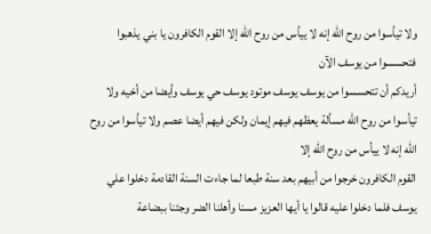ولا تيأسوا من روح الله إنه لا ييأس من روح الله إلا القوم الكافرون يا بني يذهبوا فتحسسوا من يوسف الآن
أريدكم أن تتحسسوا من يوسف يوسف موتود يوسف حي يوسف وأيضا من أخيه ولا تيأسوا من روح الله مسألة يعظهم فيهم إيمان ولكن فيهم أيضا عصم ولا تيأسوا من روح الله إنه لا ييأس من روح الله إلا
القوم الكافرون خرجوا من أبيهم بعد سنة طبعا لما جاءت السنة القادمة دخلوا علي يوسف فلما دخلوا عليه قالوا يا أيها العزيز مسنا وأهلنا الضر وجئنا ببضاعة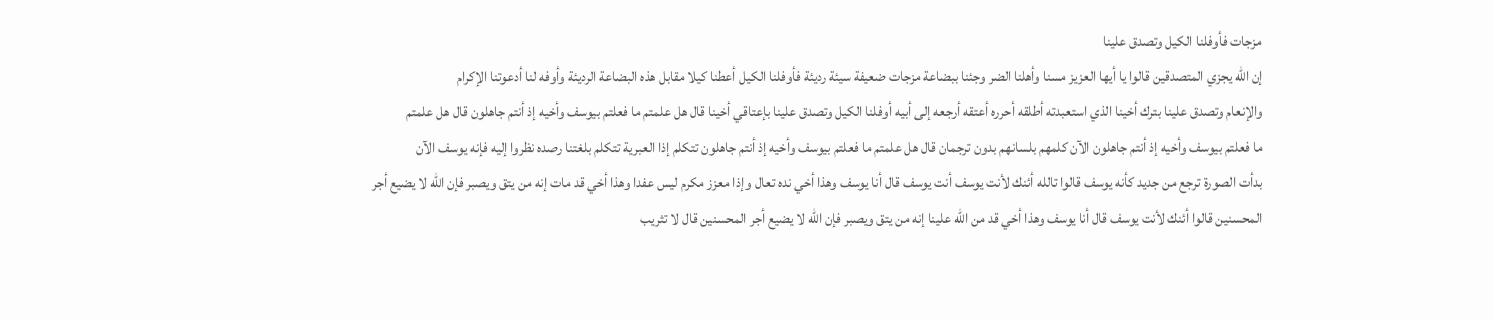مزجات فأوفلنا الكيل وتصدق علينا
إن الله يجزي المتصدقين قالوا يا أيها العزيز مسنا وأهلنا الضر وجئنا ببضاعة مزجات ضعيفة سيئة رديئة فأوفلنا الكيل أعطنا كيلا مقابل هذه البضاعة الرديئة وأوفه لنا أدعوتنا الإكرام
والإنعام وتصدق علينا بترك أخينا الذي استعبدته أطلقه أحرره أعتقه أرجعه إلى أبيه أوفلنا الكيل وتصدق علينا بإعتاقي أخينا قال هل علمتم ما فعلتم بيوسف وأخيه إذ أنتم جاهلون قال هل علمتم
ما فعلتم بيوسف وأخيه إذ أنتم جاهلون الآن كلمهم بلسانهم بدون ترجمان قال هل علمتم ما فعلتم بيوسف وأخيه إذ أنتم جاهلون تتكلم إذا العبرية تتكلم بلغتنا رصده نظروا إليه فإنه يوسف الآن
بدأت الصورة ترجع من جديد كأنه يوسف قالوا تالله أئنك لأنت يوسف أنت يوسف قال أنا يوسف وهذا أخي نده تعال وإذا معزز مكرم ليس عفدا وهذا أخي قد مات إنه من يتق ويصبر فإن الله لا يضيع أجر
المحسنين قالوا أئنك لأنت يوسف قال أنا يوسف وهذا أخي قد من الله علينا إنه من يتق ويصبر فإن الله لا يضيع أجر المحسنين قال لا تثريب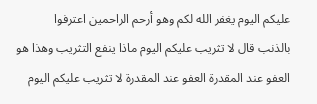عليكم اليوم يغفر الله لكم وهو أرحم الراحمين اعترفوا
بالذنب قال لا تثريب عليكم اليوم ماذا ينفع التثريب وهذا هو العفو عند المقدرة العفو عند المقدرة لا تثريب عليكم اليوم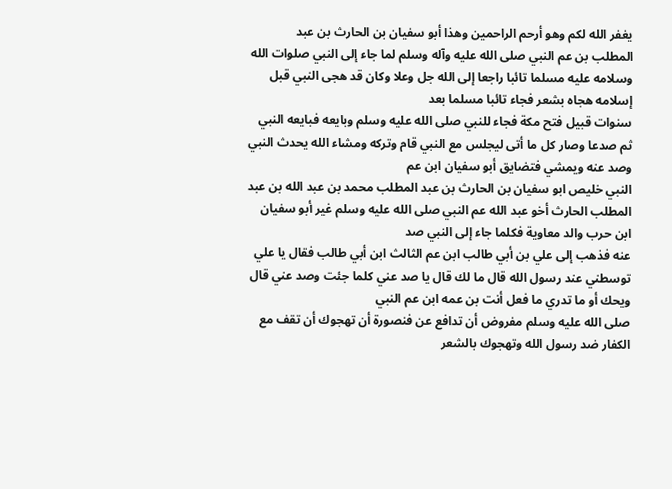يغفر الله لكم وهو أرحم الراحمين وهذا أبو سفيان بن الحارث بن عبد
المطلب بن عم النبي صلى الله عليه وآله وسلم لما جاء إلى النبي صلوات الله وسلامه عليه مسلما تائبا راجعا إلى الله جل وعلا وكان قد هجى النبي قبل إسلامه هجاه بشعر فجاء تائبا مسلما بعد
سنوات قبيل فتح مكة فجاء للنبي صلى الله عليه وسلم وبايعه فبايعه النبي ثم صدعا وصار كل ما أتى ليجلس مع النبي قام وتركه ومشاء الله يحدث النبي وصد عنه ويمشي فتضايق أبو سفيان ابن عم
النبي خليص ابو سفيان بن الحارث بن عبد المطلب محمد بن عبد الله بن عبد المطلب الحارث أخو عبد الله عم النبي صلى الله عليه وسلم غير أبو سفيان ابن حرب والد معاوية فكلما جاء إلى النبي صد
عنه فذهب إلى علي بن أبي طالب ابن عم الثالث ابن أبي طالب فقال يا علي توسطني عند رسول الله قال ما لك قال يا صد عني كلما جئت وصد عني قال ويحك أو ما تدري ما فعل أنت بن عمه ابن عم النبي
صلى الله عليه وسلم مفروض أن تدافع عن فنصورة أن تهجوك أن تقف مع الكفار ضد رسول الله وتهجوك بالشعر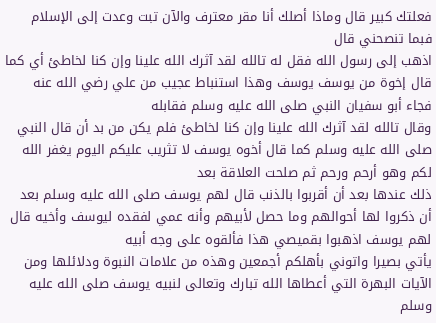فعلتك كبير قال وماذا أصلك أنا مقر معترف والآن تبت وعدت إلى الإسلام فبما تنصحني قال
اذهب إلى رسول الله فقل له تالله لقد آثرك الله علينا وإن كنا لخاطئ أي كما قال إخوة من يوسف يوسف وهذا استنباط عجيب من علي رضي الله عنه فجاء أبو سفيان النبي صلى الله عليه وسلم فقابله
وقال تالله لقد آثرك الله علينا وإن كنا لخاطئ فلم يكن من بد أن قال النبي صلى الله عليه وسلم كما قال أخوه يوسف لا تثريب عليكم اليوم يغفر الله لكم وهو أرحم ورحم ثم صلحت العلاقة بعد
ذلك عندها بعد أن أقربوا بالذنب قال لهم يوسف صلى الله عليه وسلم بعد أن ذكروا لها أحوالهم وما حصل لأبيهم وأنه عمي لفقده ليوسف وأخيه قال لهم يوسف اذهبوا بقميصي هذا فألقوه على وجه أبيه
يأتي بصيرا واتوني بأهلكم أجمعين وهذه من علامات النبوة ودلائلها ومن الآيات البهرة التي أعطاها الله تبارك وتعالى لنبيه يوسف صلى الله عليه وسلم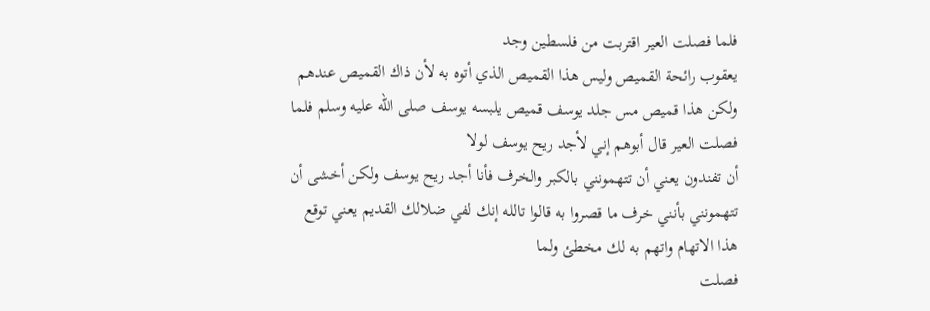فلما فصلت العير اقتربت من فلسطين وجد
يعقوب رائحة القميص وليس هذا القميص الذي أتوه به لأن ذاك القميص عندهم ولكن هذا قميص مس جلد يوسف قميص يلبسه يوسف صلى الله عليه وسلم فلما فصلت العير قال أبوهم إني لأجد ريح يوسف لولا
أن تفندون يعني أن تتهمونني بالكبر والخرف فأنا أجد ريح يوسف ولكن أخشى أن تتهمونني بأنني خرف ما قصروا به قالوا تالله إنك لفي ضلالك القديم يعني توقع هذا الاتهام واتهم به لك مخطئ ولما
فصلت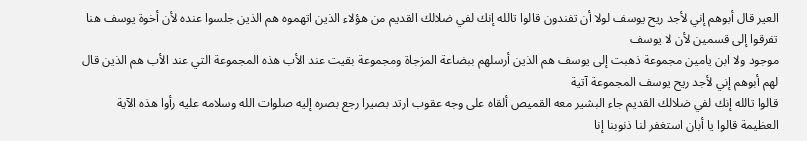العير قال أبوهم إني لأجد ريح يوسف لولا أن تفندون قالوا تالله إنك لفي ضلالك القديم من هؤلاء الذين اتهموه هم الذين جلسوا عنده لأن أخوة يوسف هنا تفرقوا إلى قسمين لأن لا يوسف
موجود ولا ابن يامين مجموعة ذهبت إلى يوسف هم الذين أرسلهم ببضاعة المزجاة ومجموعة بقيت عند الأب هذه المجموعة التي عند الأب هم الذين قال لهم أبوهم إني لأجد ريح يوسف المجموعة آتية
قالوا تالله إنك لفي ضلالك القديم جاء البشير معه القميص ألقاه على وجه عقوب ارتد بصيرا رجع بصره إليه صلوات الله وسلامه عليه رأوا هذه الآية العظيمة قالوا يا أبان استغفر لنا ذنوبنا إنا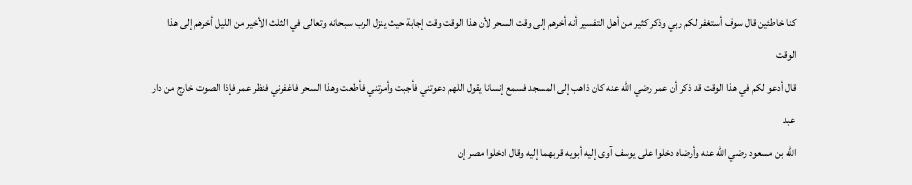كنا خاطئين قال سوف أستغفر لكم ربي وذكر كثير من أهل التفسير أنه أخرهم إلى وقت السحر لأن هذا الوقت وقت إجابة حيث ينزل الرب سبحانه وتعالى في الثلث الأخير من الليل أخرهم إلى هذا الوقت
قال أدعو لكم في هذا الوقت قد ذكر أن عمر رضي الله عنه كان ذاهب إلى المسجد فسمع إنسانا يقول اللهم دعوتني فأجبت وأمرتني فأطعت وهذا السحر فاغفرني فنظر عمر فإذا الصوت خارج من دار عبد
الله بن مسعود رضي الله عنه وأرضاه دخلوا على يوسف آوى إليه أبويه قربهما إليه وقال ادخلوا مصر إن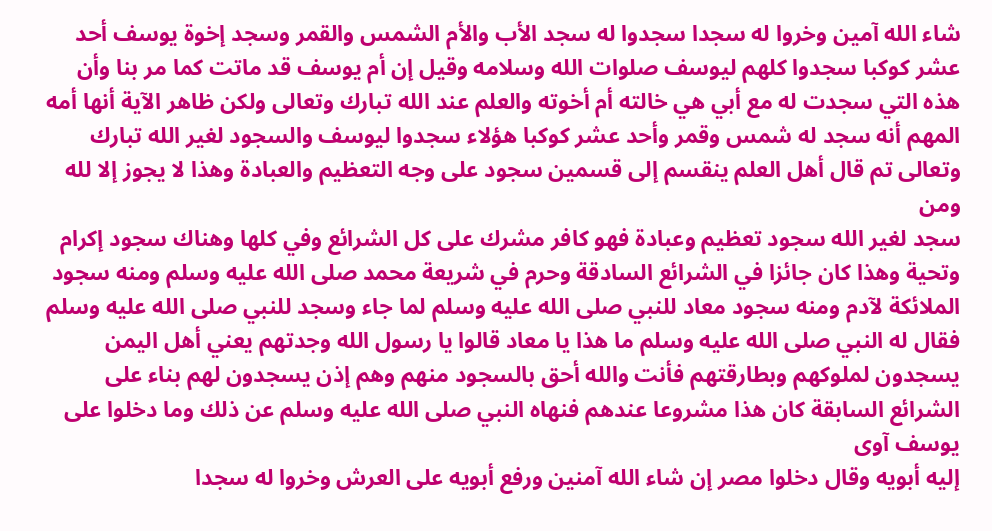شاء الله آمين وخروا له سجدا سجدوا له سجد الأب والأم الشمس والقمر وسجد إخوة يوسف أحد
عشر كوكبا سجدوا كلهم ليوسف صلوات الله وسلامه وقيل إن أم يوسف قد ماتت كما مر بنا وأن هذه التي سجدت له مع أبي هي خالته أم أخوته والعلم عند الله تبارك وتعالى ولكن ظاهر الآية أنها أمه
المهم أنه سجد له شمس وقمر وأحد عشر كوكبا هؤلاء سجدوا ليوسف والسجود لغير الله تبارك وتعالى تم قال أهل العلم ينقسم إلى قسمين سجود على وجه التعظيم والعبادة وهذا لا يجوز إلا لله ومن
سجد لغير الله سجود تعظيم وعبادة فهو كافر مشرك على كل الشرائع وفي كلها وهناك سجود إكرام وتحية وهذا كان جائزا في الشرائع السادقة وحرم في شريعة محمد صلى الله عليه وسلم ومنه سجود
الملائكة لآدم ومنه سجود معاد للنبي صلى الله عليه وسلم لما جاء وسجد للنبي صلى الله عليه وسلم فقال له النبي صلى الله عليه وسلم ما هذا يا معاد قالوا يا رسول الله وجدتهم يعني أهل اليمن
يسجدون لملوكهم وبطارقتهم فأنت والله أحق بالسجود منهم وهم إذن يسجدون لهم بناء على الشرائع السابقة كان هذا مشروعا عندهم فنهاه النبي صلى الله عليه وسلم عن ذلك وما دخلوا على يوسف آوى
إليه أبويه وقال دخلوا مصر إن شاء الله آمنين ورفع أبويه على العرش وخروا له سجدا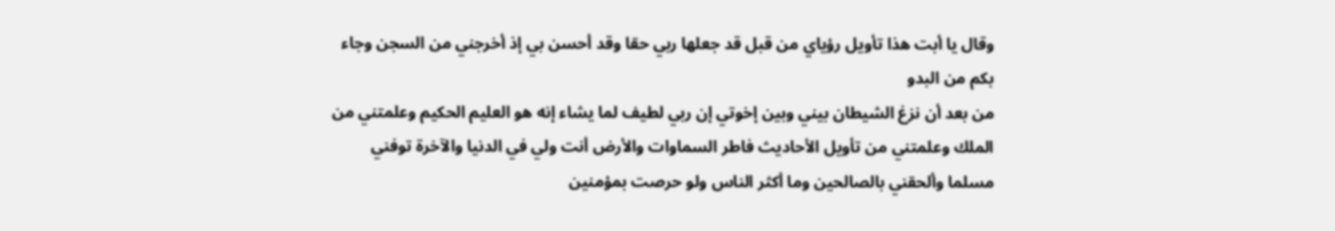وقال يا أبت هذا تأويل رؤياي من قبل قد جعلها ربي حقا وقد أحسن بي إذ أخرجني من السجن وجاء بكم من البدو
من بعد أن نزغ الشيطان بيني وبين إخوتي إن ربي لطيف لما يشاء إنه هو العليم الحكيم وعلمتني من الملك وعلمتني من تأويل الأحاديث فاطر السماوات والأرض أنت ولي في الدنيا والآخرة توفني
مسلما وألحقني بالصالحين وما أكثر الناس ولو حرصت بمؤمنين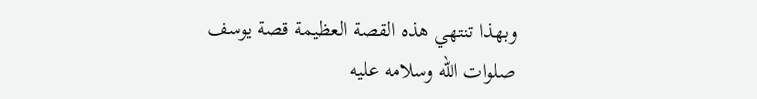وبهذا تنتهي هذه القصة العظيمة قصة يوسف صلوات الله وسلامه عليه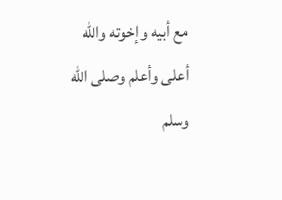مع أبيه وإخوته والله أعلى وأعلم وصلى الله وسلم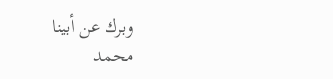وبرك عن أبينا
محمد